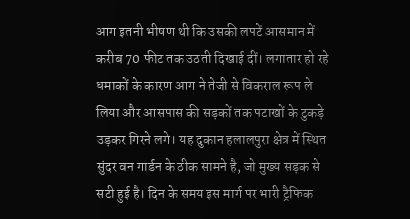आग इतनी भीषण थी कि उसकी लपटें आसमान में करीब 70 फीट तक उठती दिखाई दीं। लगातार हो रहे धमाकों के कारण आग ने तेजी से विकराल रूप ले लिया और आसपास की सड़कों तक पटाखों के टुकड़े उड़कर गिरने लगे। यह दुकान हलालपुरा क्षेत्र में स्थित सुंदर वन गार्डन के ठीक सामने है, जो मुख्य सड़क से सटी हुई है। दिन के समय इस मार्ग पर भारी ट्रैफिक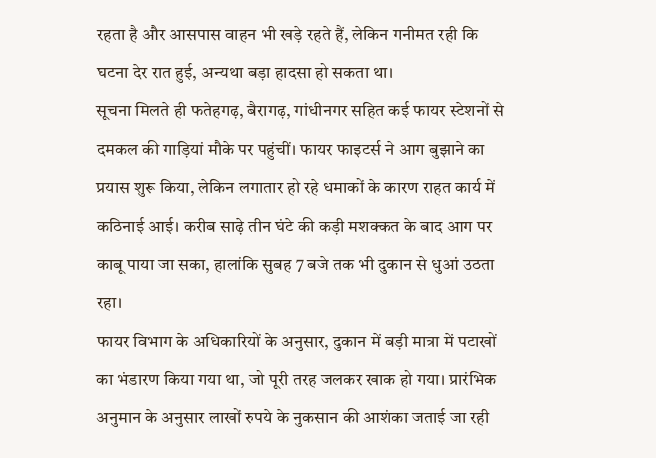रहता है और आसपास वाहन भी खड़े रहते हैं, लेकिन गनीमत रही कि घटना देर रात हुई, अन्यथा बड़ा हादसा हो सकता था।
सूचना मिलते ही फतेहगढ़, बैरागढ़, गांधीनगर सहित कई फायर स्टेशनों से दमकल की गाड़ियां मौके पर पहुंचीं। फायर फाइटर्स ने आग बुझाने का प्रयास शुरू किया, लेकिन लगातार हो रहे धमाकों के कारण राहत कार्य में कठिनाई आई। करीब साढ़े तीन घंटे की कड़ी मशक्कत के बाद आग पर काबू पाया जा सका, हालांकि सुबह 7 बजे तक भी दुकान से धुआं उठता रहा।
फायर विभाग के अधिकारियों के अनुसार, दुकान में बड़ी मात्रा में पटाखों का भंडारण किया गया था, जो पूरी तरह जलकर खाक हो गया। प्रारंभिक अनुमान के अनुसार लाखों रुपये के नुकसान की आशंका जताई जा रही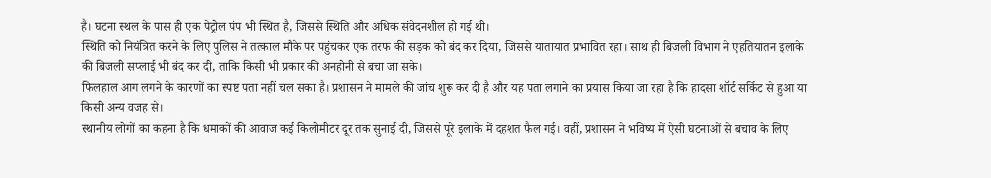है। घटना स्थल के पास ही एक पेट्रोल पंप भी स्थित है, जिससे स्थिति और अधिक संवेदनशील हो गई थी।
स्थिति को नियंत्रित करने के लिए पुलिस ने तत्काल मौके पर पहुंचकर एक तरफ की सड़क को बंद कर दिया, जिससे यातायात प्रभावित रहा। साथ ही बिजली विभाग ने एहतियातन इलाके की बिजली सप्लाई भी बंद कर दी, ताकि किसी भी प्रकार की अनहोनी से बचा जा सके।
फिलहाल आग लगने के कारणों का स्पष्ट पता नहीं चल सका है। प्रशासन ने मामले की जांच शुरू कर दी है और यह पता लगाने का प्रयास किया जा रहा है कि हादसा शॉर्ट सर्किट से हुआ या किसी अन्य वजह से।
स्थानीय लोगों का कहना है कि धमाकों की आवाज कई किलोमीटर दूर तक सुनाई दी, जिससे पूरे इलाके में दहशत फैल गई। वहीं, प्रशासन ने भविष्य में ऐसी घटनाओं से बचाव के लिए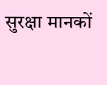सुरक्षा मानकों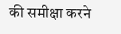की समीक्षा करने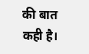की बात कही है।